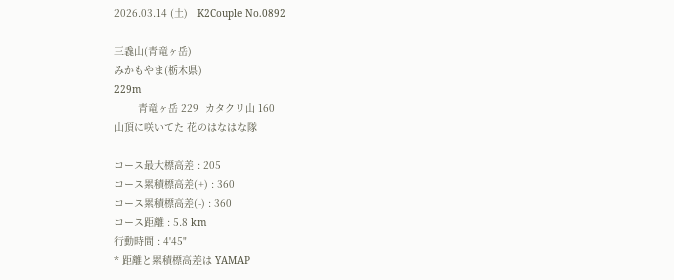2026.03.14 (土)   K2Couple No.0892

三毳山(青竜ヶ岳)
みかもやま(栃木県)
229m
        青竜ヶ岳 229  カタクリ山 160
山頂に咲いてた 花のはなはな隊

コース最大標高差 : 205
コース累積標高差(+) : 360
コース累積標高差(-) : 360
コース距離 : 5.8 km
行動時間 : 4'45"
* 距離と累積標高差は YAMAP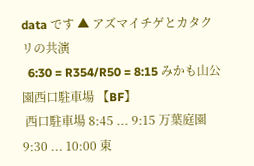data です ▲ アズマイチゲとカタクリの共演
  6:30 = R354/R50 = 8:15 みかも山公園西口駐車場 【BF】
 西口駐車場 8:45 ... 9:15 万葉庭園 9:30 ... 10:00 東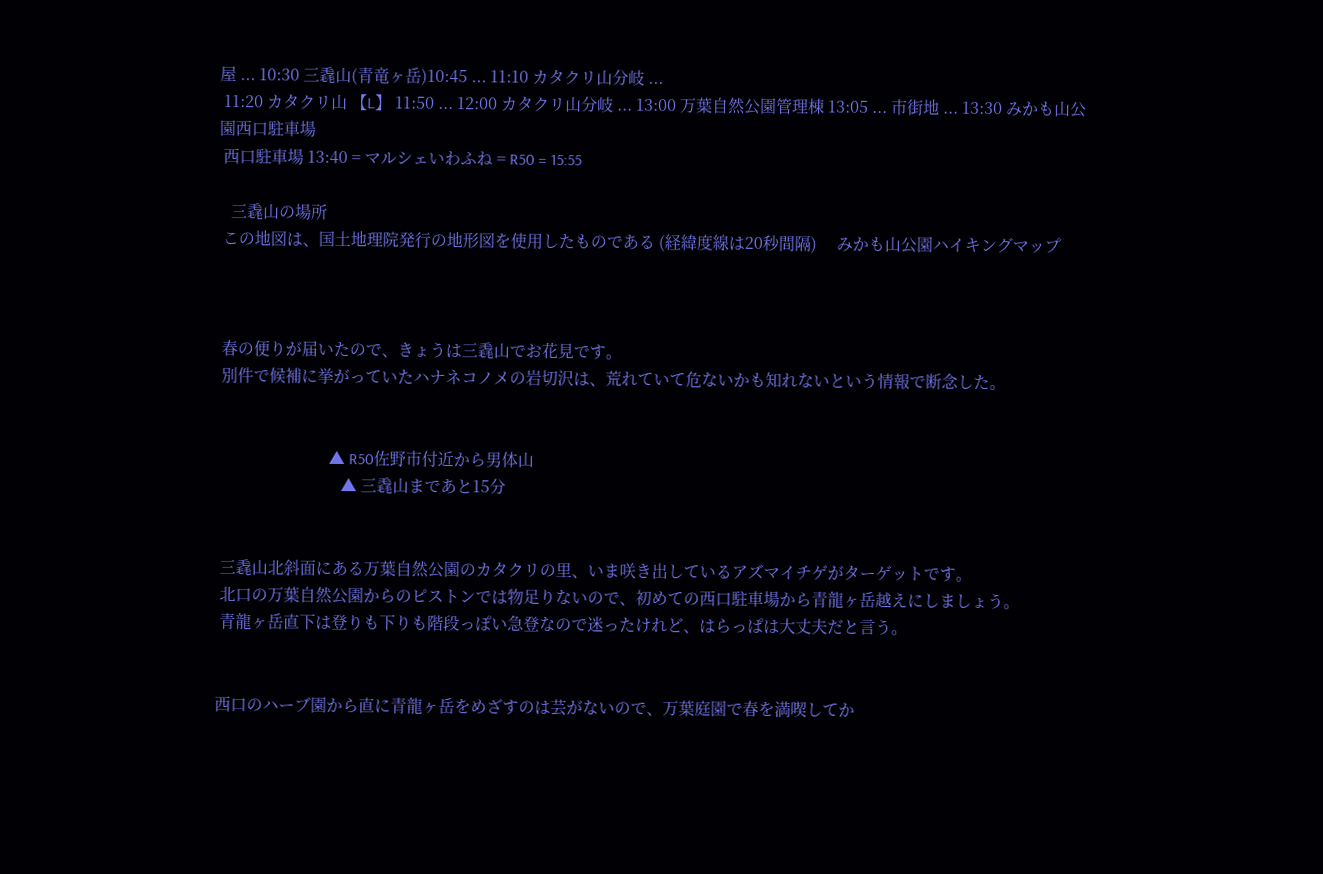屋 ... 10:30 三毳山(青竜ヶ岳)10:45 ... 11:10 カタクリ山分岐 ...
 11:20 カタクリ山 【L】 11:50 ... 12:00 カタクリ山分岐 ... 13:00 万葉自然公園管理棟 13:05 ... 市街地 ... 13:30 みかも山公園西口駐車場
 西口駐車場 13:40 = マルシェいわふね = R50 = 15:55

   三毳山の場所
 この地図は、国土地理院発行の地形図を使用したものである (経緯度線は20秒間隔)     みかも山公園ハイキングマップ



 春の便りが届いたので、きょうは三毳山でお花見です。
 別件で候補に挙がっていたハナネコノメの岩切沢は、荒れていて危ないかも知れないという情報で断念した。


                            ▲ R50佐野市付近から男体山
                               ▲ 三毳山まであと15分


 三毳山北斜面にある万葉自然公園のカタクリの里、いま咲き出しているアズマイチゲがターゲットです。
 北口の万葉自然公園からのピストンでは物足りないので、初めての西口駐車場から青龍ヶ岳越えにしましょう。
 青龍ヶ岳直下は登りも下りも階段っぽい急登なので迷ったけれど、はらっぱは大丈夫だと言う。


西口のハーブ園から直に青龍ヶ岳をめざすのは芸がないので、万葉庭園で春を満喫してか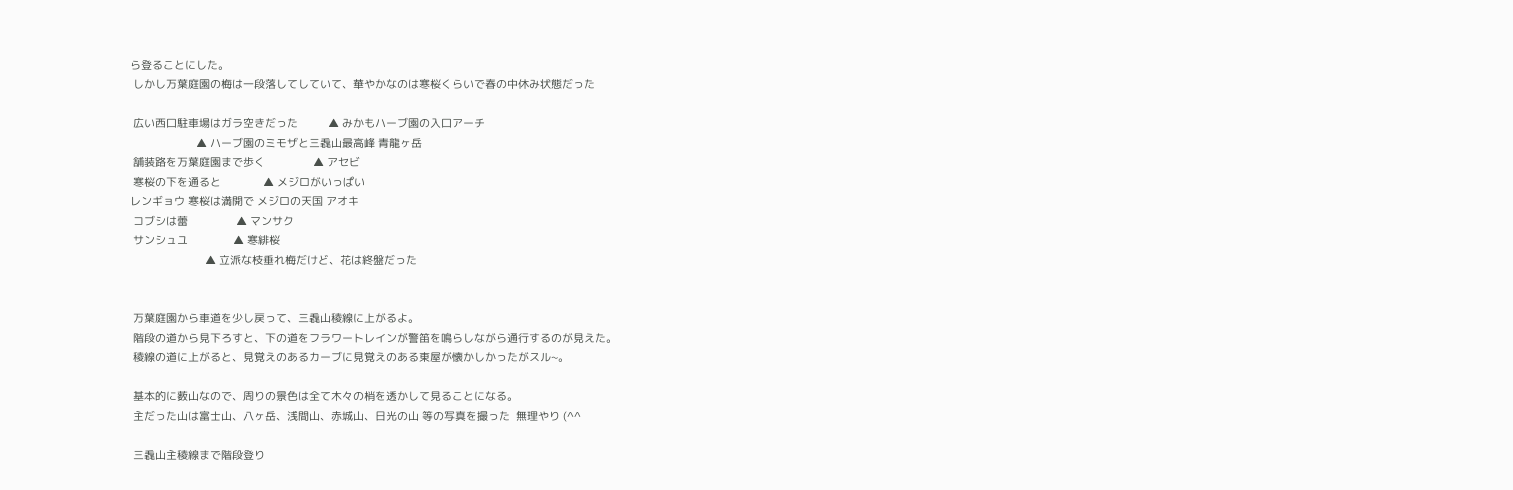ら登ることにした。
 しかし万葉庭園の梅は一段落してしていて、華やかなのは寒桜くらいで春の中休み状態だった

 広い西口駐車場はガラ空きだった          ▲ みかもハーブ園の入口アーチ
                      ▲ ハーブ園のミモザと三毳山最高峰 青龍ヶ岳
 舗装路を万葉庭園まで歩く                ▲ アセビ
 寒桜の下を通ると              ▲ メジロがいっぱい
レンギョウ 寒桜は満開で メジロの天国 アオキ
 コブシは蕾                ▲ マンサク
 サンシュユ               ▲ 寒緋桜
                         ▲ 立派な枝垂れ梅だけど、花は終盤だった


 万葉庭園から車道を少し戻って、三毳山稜線に上がるよ。
 階段の道から見下ろすと、下の道をフラワートレインが警笛を鳴らしながら通行するのが見えた。
 稜線の道に上がると、見覚えのあるカーブに見覚えのある東屋が懐かしかったがスル~。

 基本的に薮山なので、周りの景色は全て木々の梢を透かして見ることになる。
 主だった山は富士山、八ヶ岳、浅間山、赤城山、日光の山 等の写真を撮った  無理やり (^^

 三毳山主稜線まで階段登り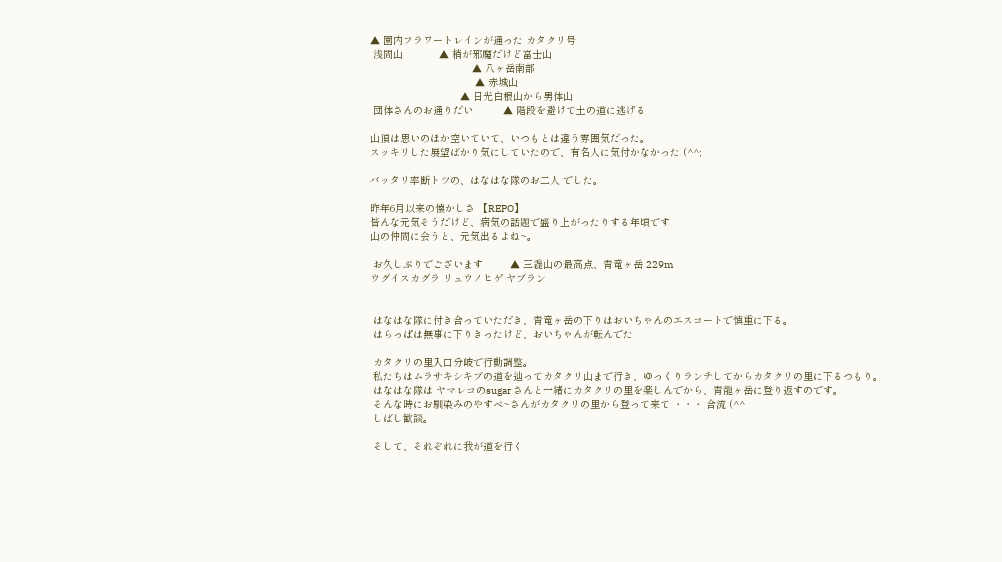▲ 園内フラワートレインが通った カタクリ号
 浅間山            ▲ 梢が邪魔だけど富士山
                                  ▲ 八ヶ岳南部
                                   ▲ 赤城山
                              ▲ 日光白根山から男体山
 団体さんのお通りだい          ▲ 階段を避けて土の道に逃げる

山頂は思いのほか空いていて、いつもとは違う雰囲気だった。
スッキリした展望ばかり気にしていたので、有名人に気付かなかった (^^;

バッタリ率断トツの、はなはな隊のお二人 でした。

昨年6月以来の懐かしさ 【REPO】
皆んな元気そうだけど、病気の話題で盛り上がったりする年頃です
山の仲間に会うと、元気出るよね~。

 お久しぶりでございます         ▲ 三毳山の最高点、青竜ヶ岳 229m
ウグイスカグラ リュウノヒゲ ヤブラン


 はなはな隊に付き合っていただき、青竜ヶ岳の下りはおいちゃんのエスコートで慎重に下る。
 はらっぱは無事に下りきったけど、おいちゃんが転んでた

 カタクリの里入口分岐で行動調整。
 私たちはムラサキシキブの道を辿ってカタクリ山まで行き、ゆっくりランチしてからカタクリの里に下るつもり。
 はなはな隊は ヤマレコのsugar さんと一緒にカタクリの里を楽しんでから、青龍ヶ岳に登り返すのです。
 そんな時にお馴染みのやすべ~さんがカタクリの里から登って来て ・・・ 合流 (^^
 しばし歓談。

 そして、それぞれに我が道を行く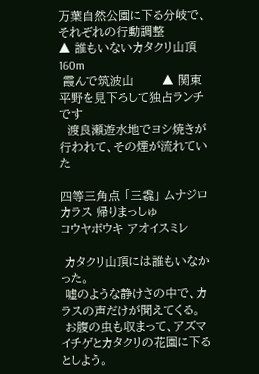万葉自然公園に下る分岐で、それぞれの行動調整         ▲ 誰もいないカタクリ山頂 160m
 霞んで筑波山       ▲ 関東平野を見下ろして独占ランチです
  渡良瀬遊水地でヨシ焼きが行われて、その煙が流れていた

四等三角点 「三毳」 ムナジロカラス 帰りまっしゅ
コウヤボウキ アオイスミレ

 カタクリ山頂には誰もいなかった。
 嘘のような静けさの中で、カラスの声だけが聞えてくる。
 お腹の虫も収まって、アズマイチゲとカタクリの花園に下るとしよう。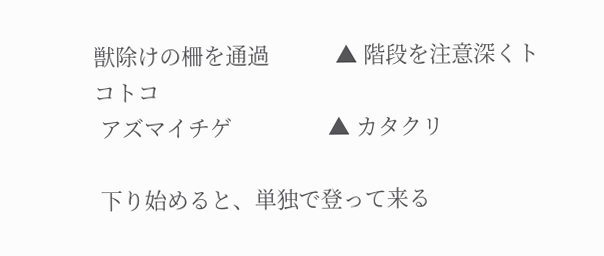獣除けの柵を通過           ▲ 階段を注意深くトコトコ
 アズマイチゲ                ▲ カタクリ

 下り始めると、単独で登って来る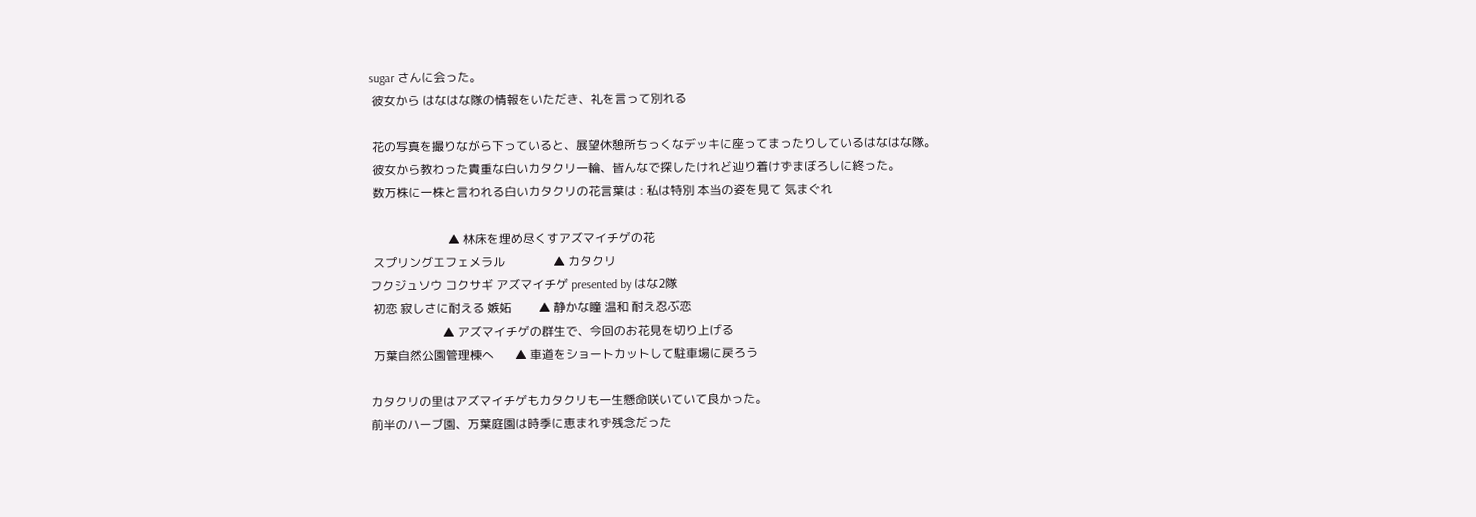sugar さんに会った。
 彼女から はなはな隊の情報をいただき、礼を言って別れる

 花の写真を撮りながら下っていると、展望休憩所ちっくなデッキに座ってまったりしているはなはな隊。
 彼女から教わった貴重な白いカタクリ一輪、皆んなで探したけれど辿り着けずまぼろしに終った。
 数万株に一株と言われる白いカタクリの花言葉は : 私は特別 本当の姿を見て 気まぐれ

                          ▲ 林床を埋め尽くすアズマイチゲの花
 スプリングエフェメラル                ▲ カタクリ
フクジュソウ コクサギ アズマイチゲ presented by はな2隊
 初恋 寂しさに耐える 嫉妬         ▲ 静かな瞳 温和 耐え忍ぶ恋
                        ▲ アズマイチゲの群生で、今回のお花見を切り上げる
 万葉自然公園管理棟へ       ▲ 車道をショートカットして駐車場に戻ろう

カタクリの里はアズマイチゲもカタクリも一生懸命咲いていて良かった。
前半のハーブ園、万葉庭園は時季に恵まれず残念だった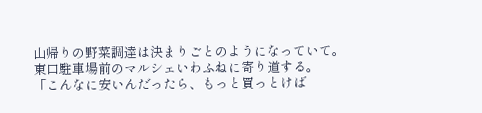山帰りの野菜調達は決まりごとのようになっていて。
東口駐車場前のマルシェいわふねに寄り道する。
「こんなに安いんだったら、もっと買っとけば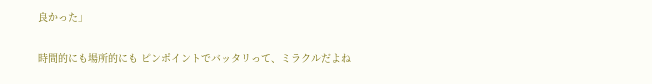良かった」

時間的にも場所的にも ピンポイントでバッタリって、ミラクルだよね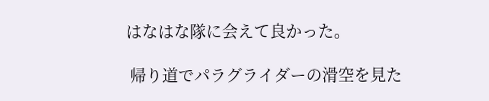はなはな隊に会えて良かった。

 帰り道でパラグライダーの滑空を見た